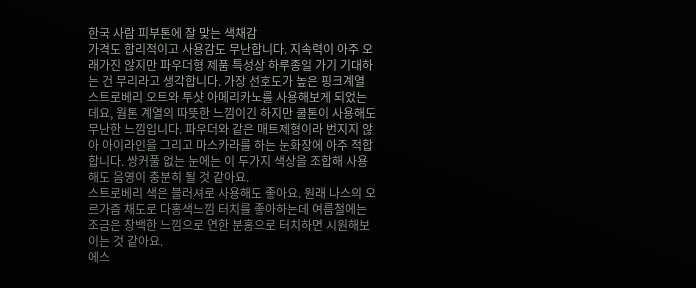한국 사람 피부톤에 잘 맞는 색채감
가격도 합리적이고 사용감도 무난합니다. 지속력이 아주 오래가진 않지만 파우더형 제품 특성상 하루종일 가기 기대하는 건 무리라고 생각합니다. 가장 선호도가 높은 핑크계열 스트로베리 오트와 투샷 아메리카노를 사용해보게 되었는데요, 웜톤 계열의 따뜻한 느낌이긴 하지만 쿨톤이 사용해도 무난한 느낌입니다. 파우더와 같은 매트제형이라 번지지 않아 아이라인을 그리고 마스카라를 하는 눈화장에 아주 적합합니다. 쌍커풀 없는 눈에는 이 두가지 색상을 조합해 사용해도 음영이 충분히 될 것 같아요.
스트로베리 색은 블러셔로 사용해도 좋아요. 원래 나스의 오르가즘 채도로 다홍색느낌 터치를 좋아하는데 여름철에는 조금은 창백한 느낌으로 연한 분홍으로 터치하면 시원해보이는 것 같아요.
에스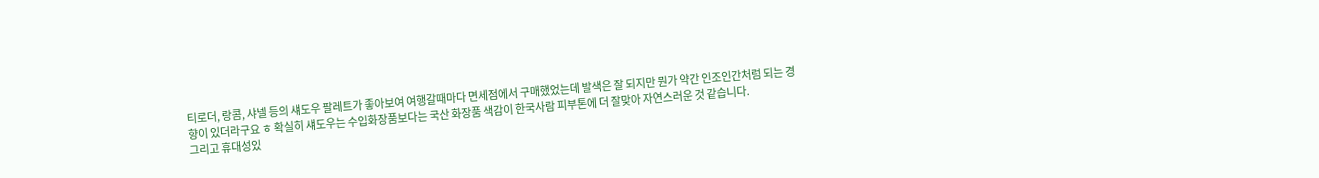티로더, 랑콤, 샤넬 등의 섀도우 팔레트가 좋아보여 여행갈때마다 면세점에서 구매했었는데 발색은 잘 되지만 뭔가 약간 인조인간처럼 되는 경향이 있더라구요 ㅎ 확실히 섀도우는 수입화장품보다는 국산 화장품 색감이 한국사람 피부톤에 더 잘맞아 자연스러운 것 같습니다.
그리고 휴대성있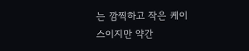는 깜찍하고 작은 케이스이지만 약간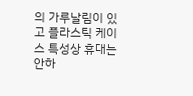의 가루날림이 있고 플라스틱 케이스 특성상 휴대는 안하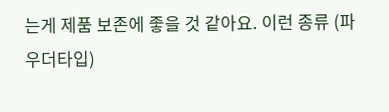는게 제품 보존에 좋을 것 같아요. 이런 종류 (파우더타입)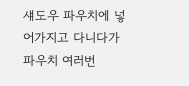섀도우 파우치에 넣어가지고 다니다가 파우치 여러번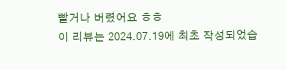빨거나 버렸어요 ㅎㅎ
이 리뷰는 2024.07.19에 최초 작성되었습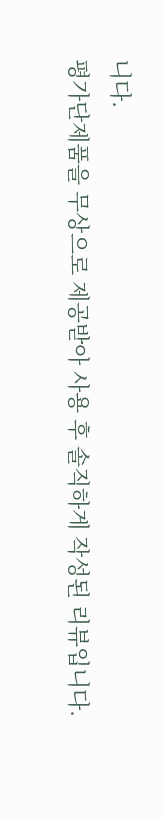니다.
평가단제품을 무상으로 제공받아 사용 후 솔직하게 작성된 리뷰입니다.